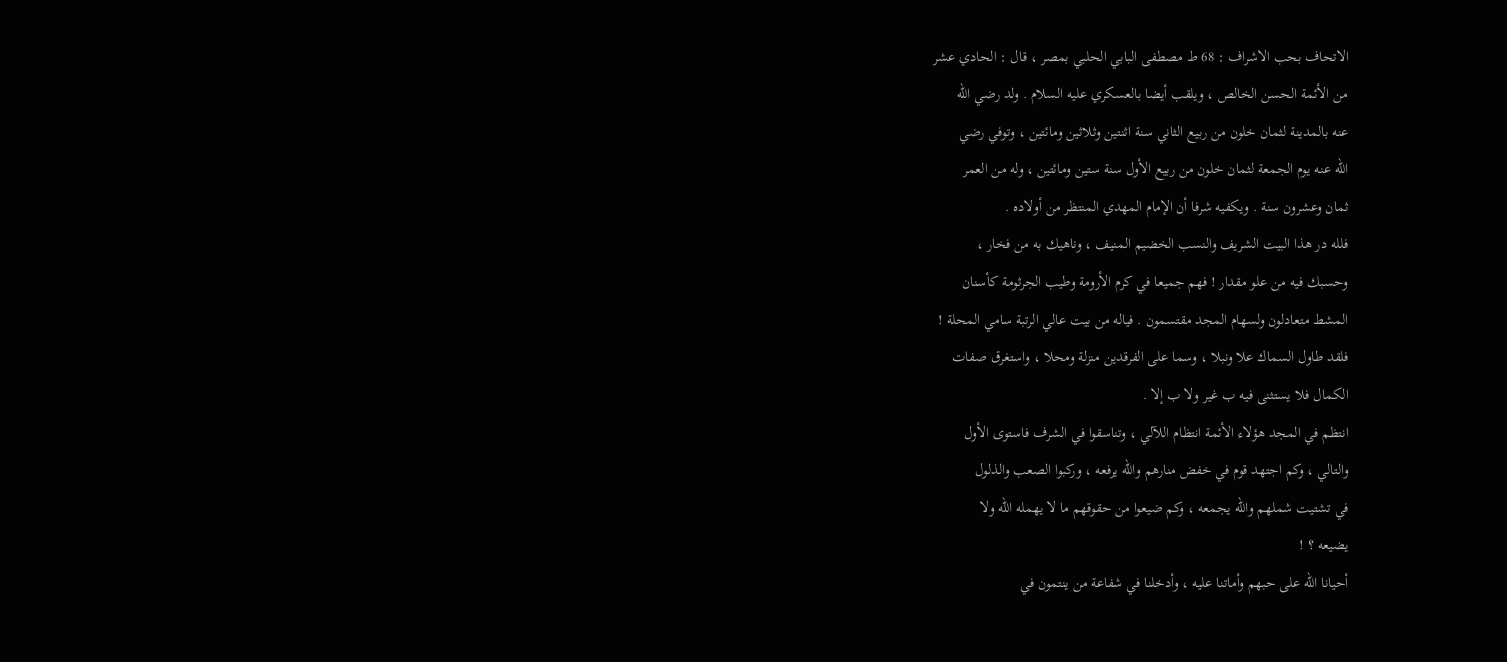الاتحاف بحب الاشراف : 68 ط مصطفى البابي الحلبي بمصر ، قال : الحادي عشر
من الأئمة الحسن الخالص ، ويلقب أيضا بالعسكري عليه السلام . ولد رضي الله
عنه بالمدينة لثمان خلون من ربيع الثاني سنة اثنتين وثلاثين ومائتين ، وتوفي رضي
الله عنه يوم الجمعة لثمان خلون من ربيع الأول سنة ستين ومائتين ، وله من العمر
ثمان وعشرون سنة . ويكفيه شرفا أن الإمام المهدي المنتظر من أولاده .
فلله در هذا البيت الشريف والنسب الخضيم المنيف ، وناهيك به من فخار ،
وحسبك فيه من علو مقدار ! فهم جميعا في كرم الأرومة وطيب الجرثومة كأسنان
المشط متعادلون ولسهام المجد مقتسمون . فياله من بيت عالي الرتبة سامي المحلة !
فلقد طاول السماك علا ونبلا ، وسما على الفرقدين منزلة ومحلا ، واستغرق صفات
الكمال فلا يستثنى فيه ب غير ولا ب إلا .
انتظم في المجد هؤلاء الأئمة انتظام اللآلي ، وتناسقوا في الشرف فاستوى الأول
والتالي ، وكم اجتهد قوم في خفض منارهم والله يرفعه ، وركبوا الصعب والذلول
في تشتيت شملهم والله يجمعه ، وكم ضيعوا من حقوقهم ما لا يهمله الله ولا
يضيعه ؟ !
أحيانا الله على حبهم وأماتنا عليه ، وأدخلنا في شفاعة من ينتمون في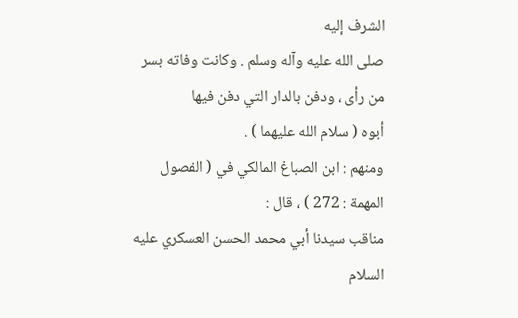الشرف إليه
صلى الله عليه وآله وسلم . وكانت وفاته بسر من رأى ، ودفن بالدار التي دفن فيها
أبوه ( سلام الله عليهما ) .
ومنهم : ابن الصباغ المالكي في ( الفصول المهمة : 272 ) ، قال :
مناقب سيدنا أبي محمد الحسن العسكري عليه السلام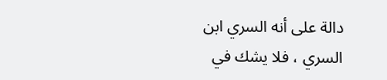دالة على أنه السري ابن
السري ، فلا يشك في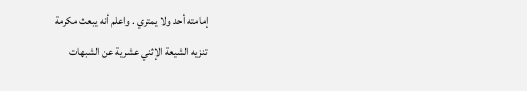إمامته أحد ولا يمتري . واعلم أنه يبعث مكرمة
تنزيه الشيعة الإثني عشرية عن الشبهات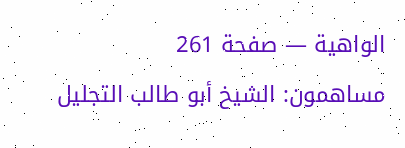الواهية — صفحة 261
مساهمون: الشيخ أبو طالب التجليل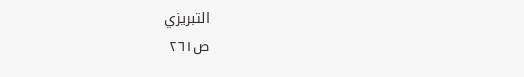التبريزي
ص٢٦١